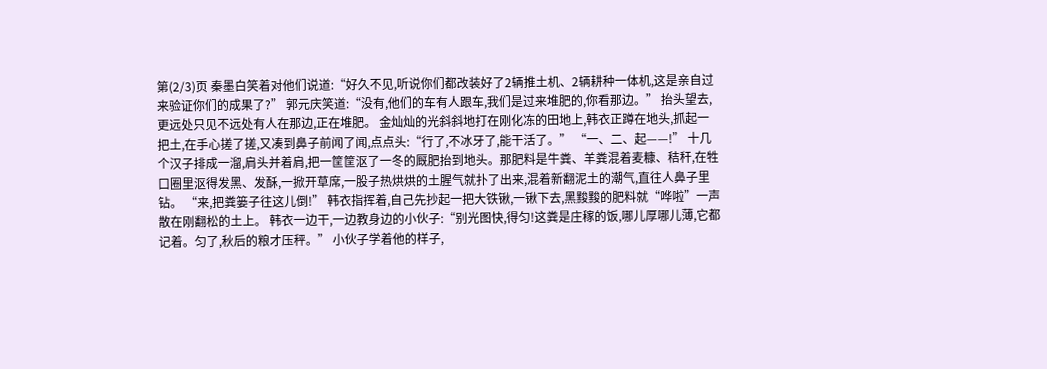第(2/3)页 秦墨白笑着对他们说道:“好久不见,听说你们都改装好了2辆推土机、2辆耕种一体机,这是亲自过来验证你们的成果了?” 郭元庆笑道:“没有,他们的车有人跟车,我们是过来堆肥的,你看那边。” 抬头望去,更远处只见不远处有人在那边,正在堆肥。 金灿灿的光斜斜地打在刚化冻的田地上,韩衣正蹲在地头,抓起一把土,在手心搓了搓,又凑到鼻子前闻了闻,点点头:“行了,不冰牙了,能干活了。” “一、二、起——!” 十几个汉子排成一溜,肩头并着肩,把一筐筐沤了一冬的厩肥抬到地头。那肥料是牛粪、羊粪混着麦糠、秸秆,在牲口圈里沤得发黑、发酥,一掀开草席,一股子热烘烘的土腥气就扑了出来,混着新翻泥土的潮气,直往人鼻子里钻。 “来,把粪篓子往这儿倒!” 韩衣指挥着,自己先抄起一把大铁锹,一锹下去,黑黢黢的肥料就“哗啦”一声散在刚翻松的土上。 韩衣一边干,一边教身边的小伙子:“别光图快,得匀!这粪是庄稼的饭,哪儿厚哪儿薄,它都记着。匀了,秋后的粮才压秤。” 小伙子学着他的样子,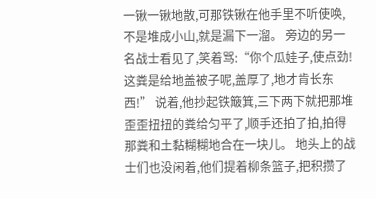一锹一锹地散,可那铁锹在他手里不听使唤,不是堆成小山,就是漏下一溜。 旁边的另一名战士看见了,笑着骂:“你个瓜娃子,使点劲!这粪是给地盖被子呢,盖厚了,地才肯长东西!” 说着,他抄起铁簸箕,三下两下就把那堆歪歪扭扭的粪给匀平了,顺手还拍了拍,拍得那粪和土黏糊糊地合在一块儿。 地头上的战士们也没闲着,他们提着柳条篮子,把积攒了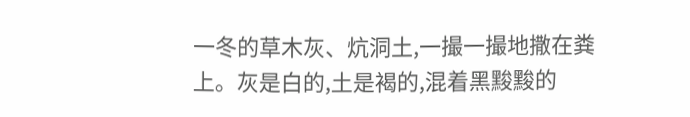一冬的草木灰、炕洞土,一撮一撮地撒在粪上。灰是白的,土是褐的,混着黑黢黢的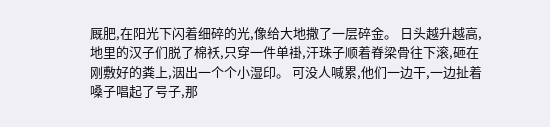厩肥,在阳光下闪着细碎的光,像给大地撒了一层碎金。 日头越升越高,地里的汉子们脱了棉袄,只穿一件单褂,汗珠子顺着脊梁骨往下滚,砸在刚敷好的粪上,洇出一个个小湿印。 可没人喊累,他们一边干,一边扯着嗓子唱起了号子,那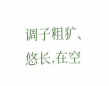调子粗犷、悠长,在空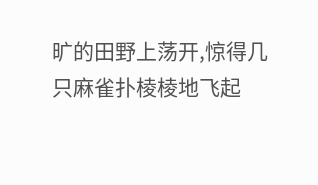旷的田野上荡开,惊得几只麻雀扑棱棱地飞起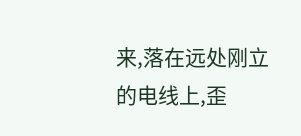来,落在远处刚立的电线上,歪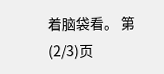着脑袋看。 第(2/3)页